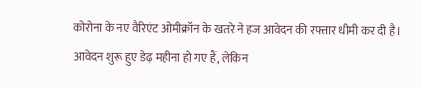कोरोना के नए वैरिएंट ओमीक्रॉन के खतरे ने हज आवेदन की रफ्तार धीमी कर दी है। आवेदन शुरू हुए डेढ़ महीना हो गए हैं, लेकिन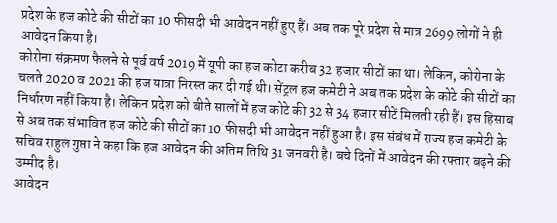प्रदेश के हज कोटे की सीटों का 10 फीसदी भी आवेदन नहीं हुए हैं। अब तक पूरे प्रदेश से मात्र 2699 लोगों ने ही आवेदन किया है।
कोरोना संक्रमण फैलने से पूर्व वर्ष 2019 में यूपी का हज कोटा करीब 32 हजार सीटों का था। लेकिन, कोरोना के चलते 2020 व 2021 की हज यात्रा निरस्त कर दी गई थी। सेंट्रल हज कमेटी ने अब तक प्रदेश के कोटे की सीटों का निर्धारण नहीं किया है। लेकिन प्रदेश को बीते सालों में हज कोटे की 32 से 34 हजार सीटें मिलती रही हैं। इस हिसाब से अब तक संभावित हज कोटे की सीटों का 10 फीसदी भी आवेदन नहीं हुआ है। इस संबंध में राज्य हज कमेटी के सचिव राहुल गुप्ता ने कहा कि हज आवेदन की अतिम तिथि 31 जनवरी है। बचे दिनों में आवेदन की रफ्तार बढ़ने की उम्मीद है।
आवेदन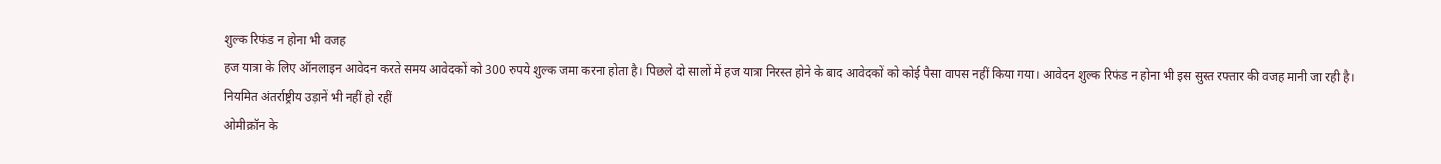शुल्क रिफंड न होना भी वजह
हज यात्रा के लिए ऑनलाइन आवेदन करते समय आवेदकों को 300 रुपये शुल्क जमा करना होता है। पिछले दो सालों में हज यात्रा निरस्त होने के बाद आवेदकों को कोई पैसा वापस नहीं किया गया। आवेदन शुल्क रिफंड न होना भी इस सुस्त रफ्तार की वजह मानी जा रही है।
नियमित अंतर्राष्ट्रीय उड़ानें भी नहीं हो रहीं
ओमीक्रॉन के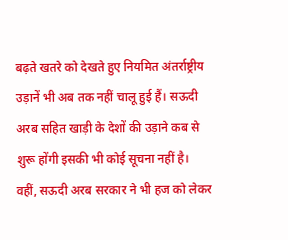बढ़ते खतरे को देखते हुए नियमित अंतर्राष्ट्रीय उड़ानें भी अब तक नहीं चालू हुई हैं। सऊदी अरब सहित खाड़ी के देशों की उड़ाने कब से शुरू होंगी इसकी भी कोई सूचना नहीं है। वहीं, सऊदी अरब सरकार ने भी हज को लेकर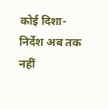कोई दिशा- निर्देश अब तक नहीं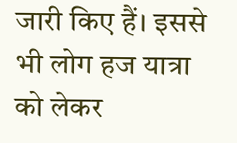जारी किए हैं। इससे भी लोग हज यात्रा को लेकर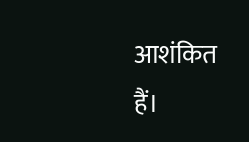आशंकित हैं।